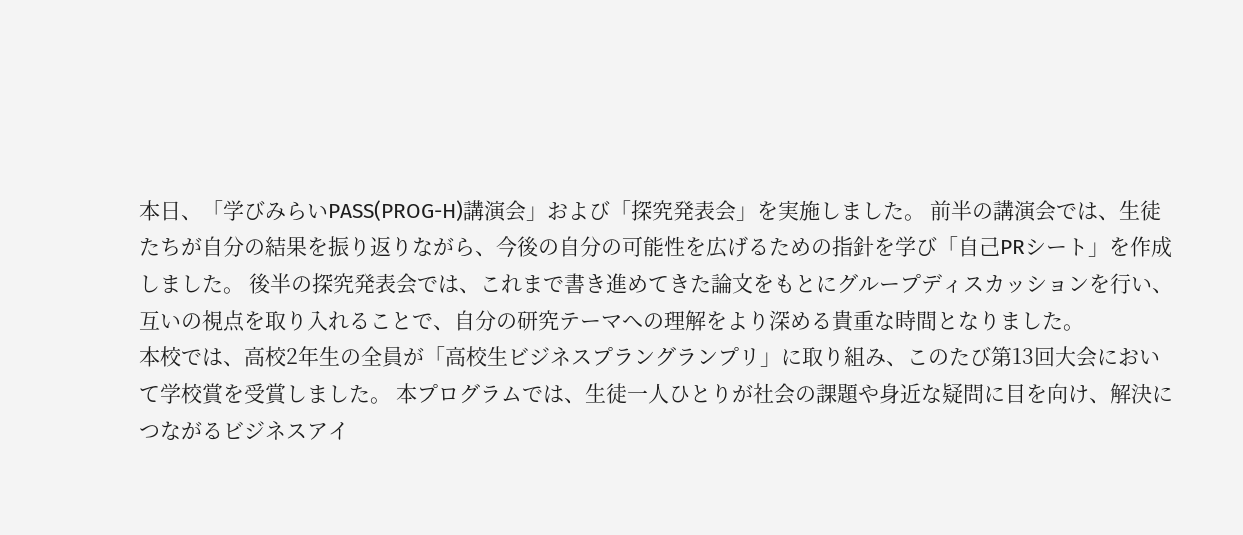本日、「学びみらいPASS(PROG-H)講演会」および「探究発表会」を実施しました。 前半の講演会では、生徒たちが自分の結果を振り返りながら、今後の自分の可能性を広げるための指針を学び「自己PRシート」を作成しました。 後半の探究発表会では、これまで書き進めてきた論文をもとにグループディスカッションを行い、互いの視点を取り入れることで、自分の研究テーマへの理解をより深める貴重な時間となりました。
本校では、高校2年生の全員が「高校生ビジネスプラングランプリ」に取り組み、このたび第13回大会において学校賞を受賞しました。 本プログラムでは、生徒一人ひとりが社会の課題や身近な疑問に目を向け、解決につながるビジネスアイ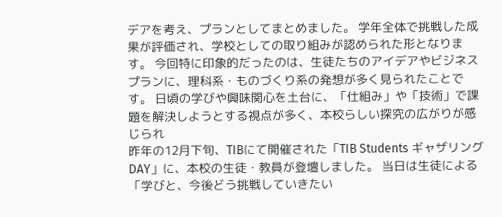デアを考え、プランとしてまとめました。 学年全体で挑戦した成果が評価され、学校としての取り組みが認められた形となります。 今回特に印象的だったのは、生徒たちのアイデアやビジネスプランに、理科系・ものづくり系の発想が多く見られたことです。 日頃の学びや興味関心を土台に、「仕組み」や「技術」で課題を解決しようとする視点が多く、本校らしい探究の広がりが感じられ
昨年の12月下旬、TIBにて開催された「TIB Students ギャザリングDAY」に、本校の生徒・教員が登壇しました。 当日は生徒による「学びと、今後どう挑戦していきたい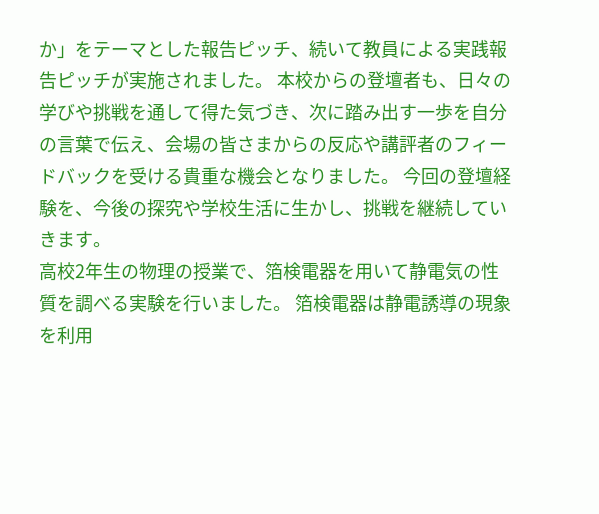か」をテーマとした報告ピッチ、続いて教員による実践報告ピッチが実施されました。 本校からの登壇者も、日々の学びや挑戦を通して得た気づき、次に踏み出す一歩を自分の言葉で伝え、会場の皆さまからの反応や講評者のフィードバックを受ける貴重な機会となりました。 今回の登壇経験を、今後の探究や学校生活に生かし、挑戦を継続していきます。
高校2年生の物理の授業で、箔検電器を用いて静電気の性質を調べる実験を行いました。 箔検電器は静電誘導の現象を利用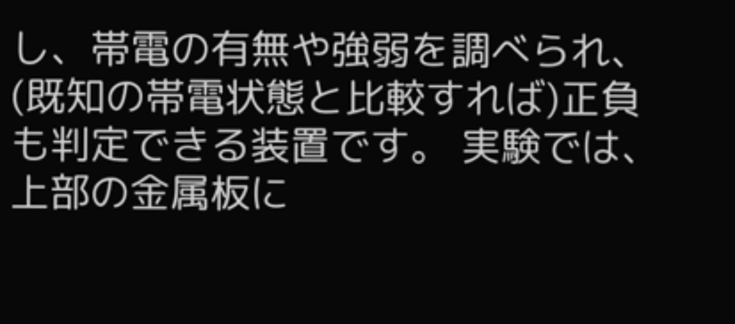し、帯電の有無や強弱を調べられ、(既知の帯電状態と比較すれば)正負も判定できる装置です。 実験では、上部の金属板に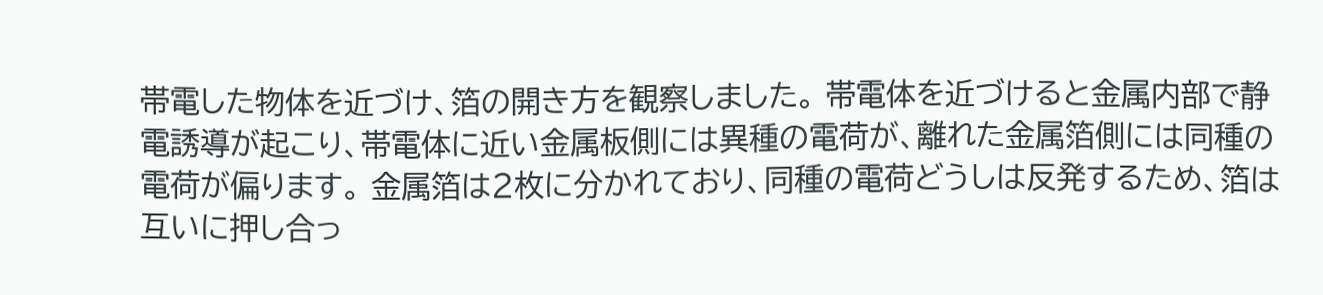帯電した物体を近づけ、箔の開き方を観察しました。 帯電体を近づけると金属内部で静電誘導が起こり、帯電体に近い金属板側には異種の電荷が、離れた金属箔側には同種の電荷が偏ります。 金属箔は2枚に分かれており、同種の電荷どうしは反発するため、箔は互いに押し合っ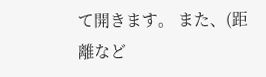て開きます。 また、(距離など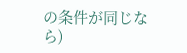の条件が同じなら)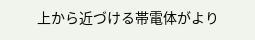上から近づける帯電体がより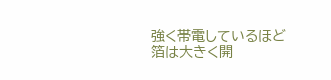強く帯電しているほど箔は大きく開